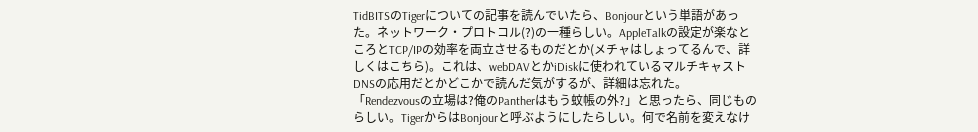TidBITSのTigerについての記事を読んでいたら、Bonjourという単語があった。ネットワーク・プロトコル(?)の一種らしい。AppleTalkの設定が楽なところとTCP/IPの効率を両立させるものだとか(メチャはしょってるんで、詳しくはこちら)。これは、webDAVとかiDiskに使われているマルチキャストDNSの応用だとかどこかで読んだ気がするが、詳細は忘れた。
「Rendezvousの立場は?俺のPantherはもう蚊帳の外?」と思ったら、同じものらしい。TigerからはBonjourと呼ぶようにしたらしい。何で名前を変えなけ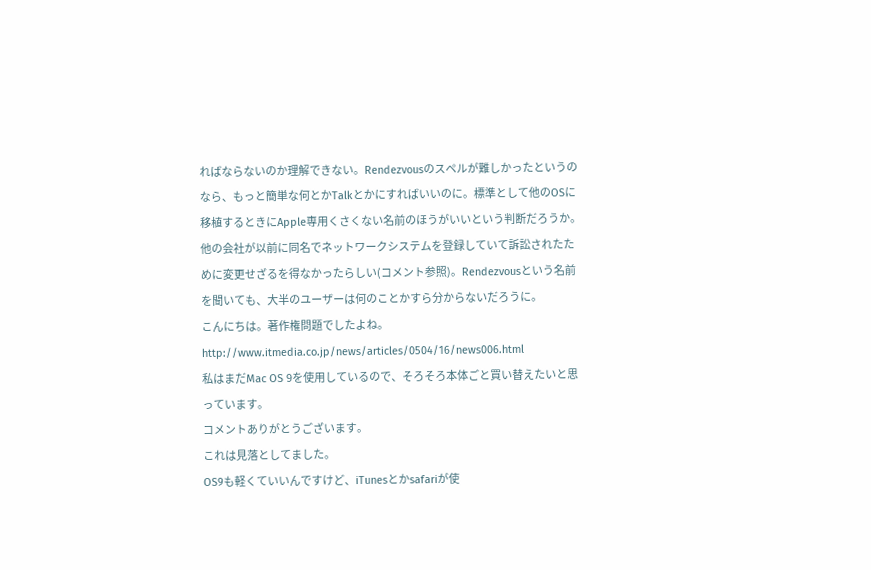ればならないのか理解できない。Rendezvousのスペルが難しかったというのなら、もっと簡単な何とかTalkとかにすればいいのに。標準として他のOSに移植するときにApple専用くさくない名前のほうがいいという判断だろうか。他の会社が以前に同名でネットワークシステムを登録していて訴訟されたために変更せざるを得なかったらしい(コメント参照)。Rendezvousという名前を聞いても、大半のユーザーは何のことかすら分からないだろうに。
こんにちは。著作権問題でしたよね。
http://www.itmedia.co.jp/news/articles/0504/16/news006.html
私はまだMac OS 9を使用しているので、そろそろ本体ごと買い替えたいと思っています。
コメントありがとうございます。
これは見落としてました。
OS9も軽くていいんですけど、iTunesとかsafariが使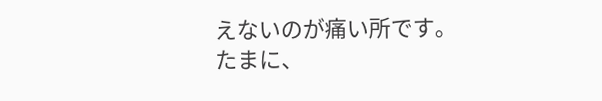えないのが痛い所です。
たまに、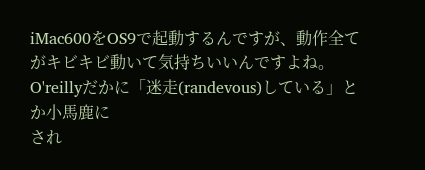iMac600をOS9で起動するんですが、動作全てがキビキビ動いて気持ちいいんですよね。
O'reillyだかに「迷走(randevous)している」とか小馬鹿に
され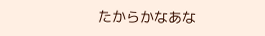たからかなあな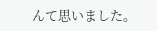んて思いました。